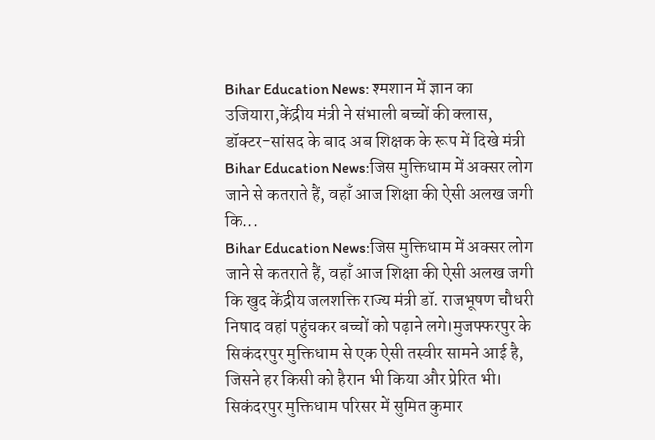Bihar Education News: श्मशान में ज्ञान का उजियारा,केंद्रीय मंत्री ने संभाली बच्चों की क्लास, डॉक्टर-सांसद के बाद अब शिक्षक के रूप में दिखे मंत्री
Bihar Education News:जिस मुक्तिधाम में अक्सर लोग जाने से कतराते हैं, वहाँ आज शिक्षा की ऐसी अलख जगी कि...
Bihar Education News:जिस मुक्तिधाम में अक्सर लोग जाने से कतराते हैं, वहाँ आज शिक्षा की ऐसी अलख जगी कि खुद केंद्रीय जलशक्ति राज्य मंत्री डॉ. राजभूषण चौधरी निषाद वहां पहुंचकर बच्चों को पढ़ाने लगे।मुजफ्फरपुर के सिकंदरपुर मुक्तिधाम से एक ऐसी तस्वीर सामने आई है, जिसने हर किसी को हैरान भी किया और प्रेरित भी। सिकंदरपुर मुक्तिधाम परिसर में सुमित कुमार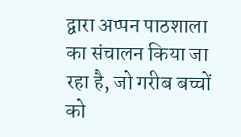द्वारा अप्पन पाठशाला का संचालन किया जा रहा है, जो गरीब बच्चों को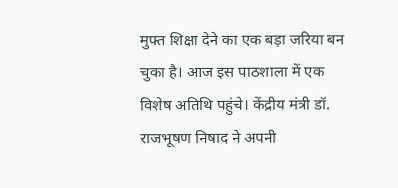मुफ्त शिक्षा देने का एक बड़ा जरिया बन चुका है। आज इस पाठशाला में एक विशेष अतिथि पहुंचे। केंद्रीय मंत्री डॉ. राजभूषण निषाद ने अपनी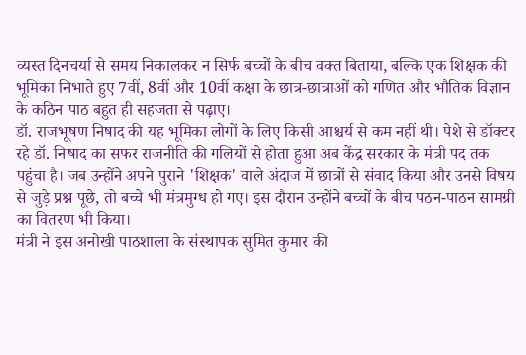व्यस्त दिनचर्या से समय निकालकर न सिर्फ बच्चों के बीच वक्त बिताया, बल्कि एक शिक्षक की भूमिका निभाते हुए 7वीं, 8वीं और 10वीं कक्षा के छात्र-छात्राओं को गणित और भौतिक विज्ञान के कठिन पाठ बहुत ही सहजता से पढ़ाए।
डॉ. राजभूषण निषाद की यह भूमिका लोगों के लिए किसी आश्चर्य से कम नहीं थी। पेशे से डॉक्टर रहे डॉ. निषाद का सफर राजनीति की गलियों से होता हुआ अब केंद्र सरकार के मंत्री पद तक पहुंचा है। जब उन्होंने अपने पुराने 'शिक्षक' वाले अंदाज में छात्रों से संवाद किया और उनसे विषय से जुड़े प्रश्न पूछे, तो बच्चे भी मंत्रमुग्ध हो गए। इस दौरान उन्होंने बच्चों के बीच पठन-पाठन सामग्री का वितरण भी किया।
मंत्री ने इस अनोखी पाठशाला के संस्थापक सुमित कुमार की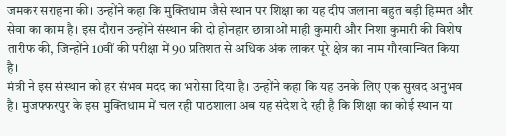जमकर सराहना की। उन्होंने कहा कि मुक्तिधाम जैसे स्थान पर शिक्षा का यह दीप जलाना बहुत बड़ी हिम्मत और सेवा का काम है। इस दौरान उन्होंने संस्थान की दो होनहार छात्राओं माही कुमारी और निशा कुमारी की विशेष तारीफ की, जिन्होंने 10वीं की परीक्षा में 90 प्रतिशत से अधिक अंक लाकर पूरे क्षेत्र का नाम गौरवान्वित किया है।
मंत्री ने इस संस्थान को हर संभव मदद का भरोसा दिया है। उन्होंने कहा कि यह उनके लिए एक सुखद अनुभव है। मुजफ्फरपुर के इस मुक्तिधाम में चल रही पाठशाला अब यह संदेश दे रही है कि शिक्षा का कोई स्थान या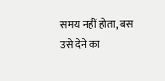समय नहीं होता, बस उसे देने का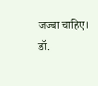जज्बा चाहिए। डॉ.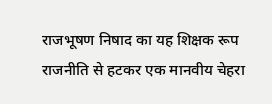राजभूषण निषाद का यह शिक्षक रूप राजनीति से हटकर एक मानवीय चेहरा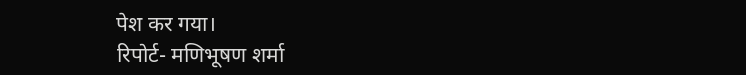पेश कर गया।
रिपोर्ट- मणिभूषण शर्मा